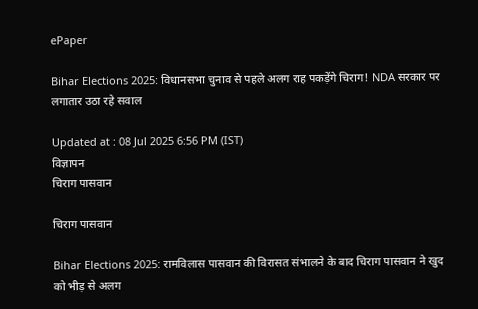ePaper

Bihar Elections 2025: विधानसभा चुनाव से पहले अलग राह पकड़ेंगे चिराग! NDA सरकार पर लगातार उठा रहे सवाल

Updated at : 08 Jul 2025 6:56 PM (IST)
विज्ञापन
चिराग पासवान

चिराग पासवान

Bihar Elections 2025: रामविलास पासवान की विरासत संभालने के बाद चिराग पासवान ने खुद को भीड़ से अलग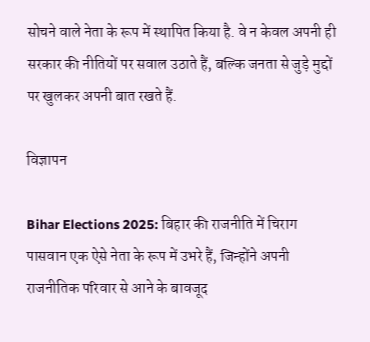सोचने वाले नेता के रूप में स्थापित किया है. वे न केवल अपनी ही सरकार की नीतियों पर सवाल उठाते हैं, बल्कि जनता से जुड़े मुद्दों पर खुलकर अपनी बात रखते हैं.

विज्ञापन

Bihar Elections 2025: बिहार की राजनीति में चिराग पासवान एक ऐसे नेता के रूप में उभरे हैं, जिन्होंने अपनी राजनीतिक परिवार से आने के बावजूद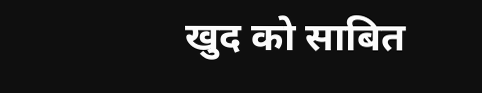खुद को साबित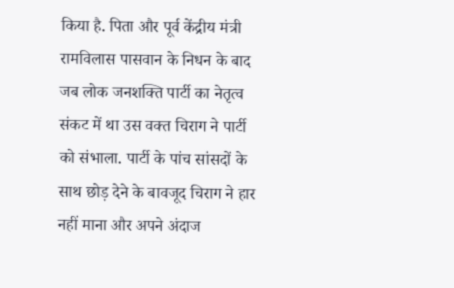किया है. पिता और पूर्व केंद्रीय मंत्री रामविलास पासवान के निधन के बाद जब लोक जनशक्ति पार्टी का नेतृत्व संकट में था उस वक्त चिराग ने पार्टी को संभाला. पार्टी के पांच सांसदों के साथ छोड़ देने के बावजूद चिराग ने हार नहीं माना और अपने अंदाज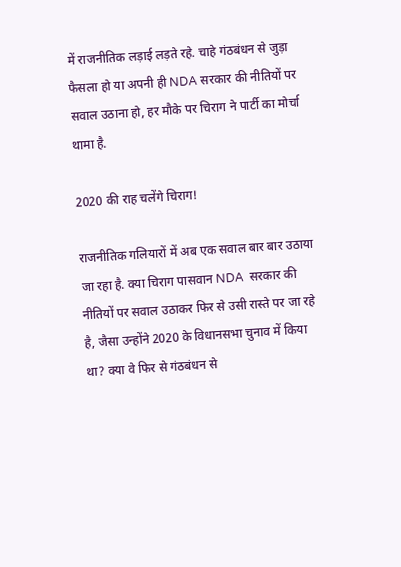में राजनीतिक लड़ाई लड़ते रहे. चाहे गंठबंधन से जुड़ा फैसला हो या अपनी ही NDA सरकार की नीतियों पर सवाल उठाना हो, हर मौके पर चिराग ने पार्टी का मोर्चा थामा है.

2020 की राह चलेंगे चिराग!

राजनीतिक गलियारों में अब एक सवाल बार बार उठाया जा रहा है. क्या चिराग पासवान NDA  सरकार की नीतियों पर सवाल उठाकर फिर से उसी रास्ते पर जा रहे है, जैसा उन्होंने 2020 के विधानसभा चुनाव में किया था? क्या वे फिर से गंठबंधन से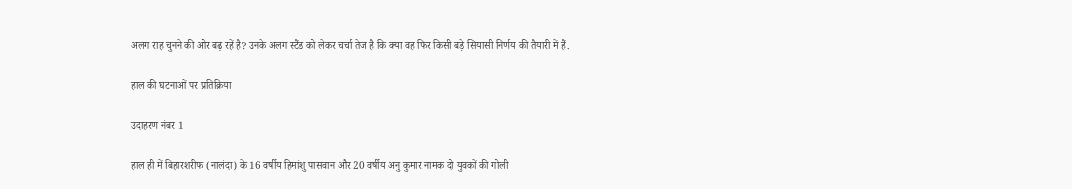अलग राह चुनने की ओर बढ़ रहें है? उनके अलग स्टैंड को लेकर चर्चा तेज है कि क्या वह फिर किसी बड़े सियासी निर्णय की तैयारी में हैं.

हाल की घटनाओं पर प्रतिक्रिया

उदाहरण नंबर 1

हाल ही में बिहारशरीफ (नालंदा) के 16 वर्षीय हिमांशु पासवान और 20 वर्षीय अनु कुमार नामक दो युवकों की गोली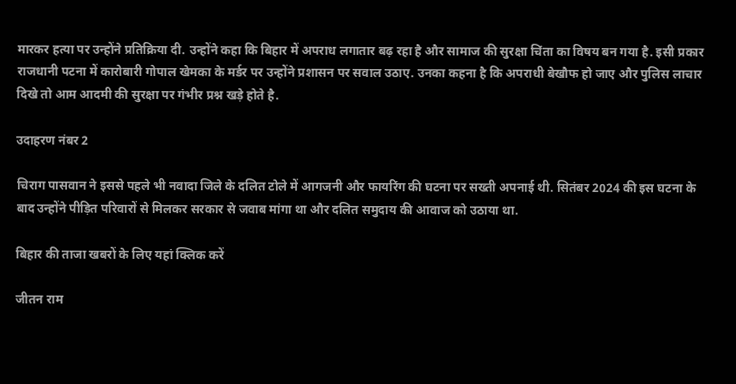मारकर हत्या पर उन्होंने प्रतिक्रिया दी. उन्होंने कहा कि बिहार में अपराध लगातार बढ़ रहा है और सामाज की सुरक्षा चिंता का विषय बन गया है. इसी प्रकार राजधानी पटना में कारोबारी गोपाल खेमका के मर्डर पर उन्होंने प्रशासन पर सवाल उठाए. उनका कहना है कि अपराधी बेखौफ हो जाए और पुलिस लाचार दिखे तो आम आदमी की सुरक्षा पर गंभीर प्रश्न खड़े होते है.

उदाहरण नंबर 2

चिराग पासवान ने इससे पहले भी नवादा जिले के दलित टोले में आगजनी और फायरिंग की घटना पर सख्ती अपनाई थी. सितंबर 2024 की इस घटना के बाद उन्होंने पीड़ित परिवारों से मिलकर सरकार से जवाब मांगा था और दलित समुदाय की आवाज को उठाया था.

बिहार की ताजा खबरों के लिए यहां क्लिक करें

जीतन राम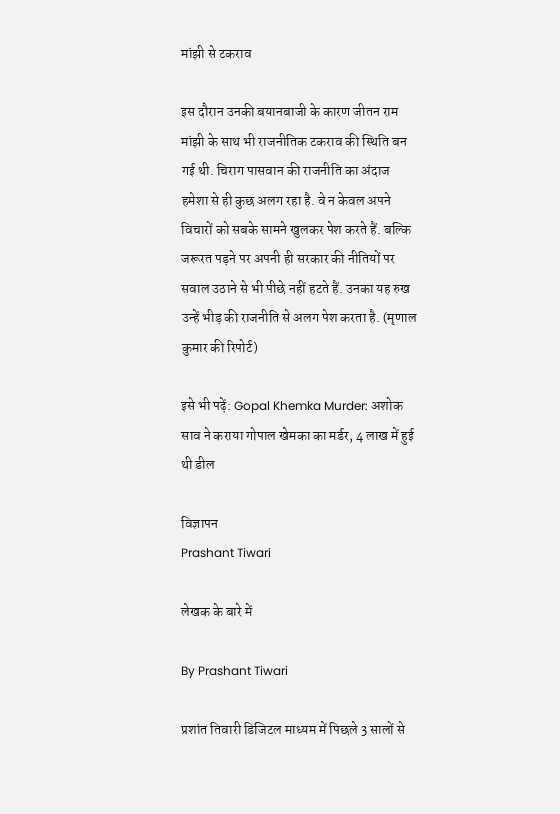मांझी से टकराव

इस दौरान उनकी बयानबाजी के कारण जीतन राम मांझी के साथ भी राजनीतिक टकराव की स्थिति बन गई थी. चिराग पासवान की राजनीति का अंदाज हमेशा से ही कुछ अलग रहा है. वे न केवल अपने विचारों को सबके सामने खुलकर पेश करते हैं. बल्कि जरूरत पड़ने पर अपनी ही सरकार की नीतियों पर सवाल उठाने से भी पीछे नहीं हटते हैं. उनका यह रुख उन्हें भीड़ की राजनीति से अलग पेश करता है. (मृणाल कुमार की रिपोर्ट)

इसे भी पढ़ें: Gopal Khemka Murder: अशोक साव ने कराया गोपाल खेमका का मर्डर, 4 लाख में हुई थी डील

विज्ञापन
Prashant Tiwari

लेखक के बारे में

By Prashant Tiwari

प्रशांत तिवारी डिजिटल माध्यम में पिछले 3 सालों से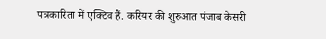पत्रकारिता में एक्टिव हैं. करियर की शुरुआत पंजाब केसरी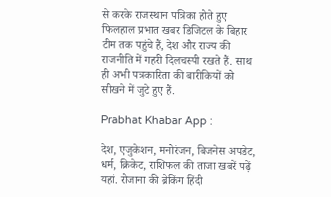से करके राजस्थान पत्रिका होते हुए फिलहाल प्रभात खबर डिजिटल के बिहार टीम तक पहुंचे हैं, देश और राज्य की राजनीति में गहरी दिलचस्पी रखते हैं. साथ ही अभी पत्रकारिता की बारीकियों को सीखने में जुटे हुए हैं.

Prabhat Khabar App :

देश, एजुकेशन, मनोरंजन, बिजनेस अपडेट, धर्म, क्रिकेट, राशिफल की ताजा खबरें पढ़ें यहां. रोजाना की ब्रेकिंग हिंदी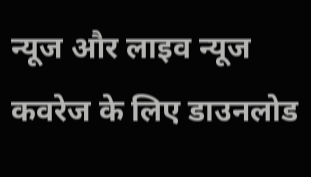न्यूज और लाइव न्यूज कवरेज के लिए डाउनलोड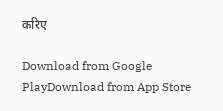करिए

Download from Google PlayDownload from App Store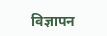विज्ञापन